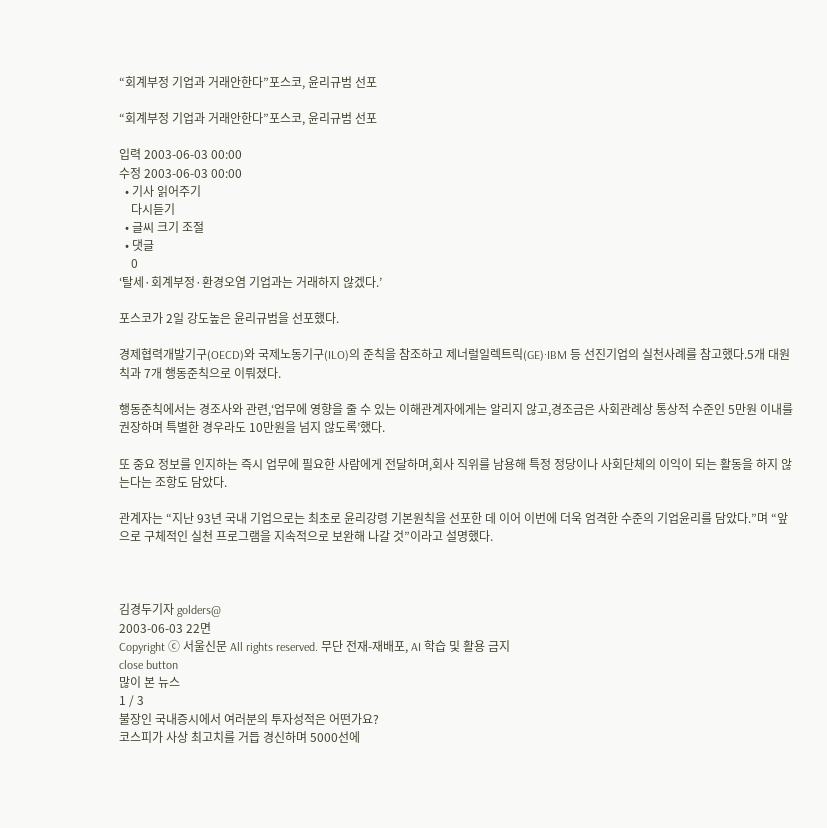“회계부정 기업과 거래안한다”포스코, 윤리규범 선포

“회계부정 기업과 거래안한다”포스코, 윤리규범 선포

입력 2003-06-03 00:00
수정 2003-06-03 00:00
  • 기사 읽어주기
    다시듣기
  • 글씨 크기 조절
  • 댓글
    0
‘탈세·회계부정·환경오염 기업과는 거래하지 않겠다.’

포스코가 2일 강도높은 윤리규범을 선포했다.

경제협력개발기구(OECD)와 국제노동기구(ILO)의 준칙을 참조하고 제너럴일렉트릭(GE)·IBM 등 선진기업의 실천사례를 참고했다.5개 대원칙과 7개 행동준칙으로 이뤄졌다.

행동준칙에서는 경조사와 관련,‘업무에 영향을 줄 수 있는 이해관계자에게는 알리지 않고,경조금은 사회관례상 통상적 수준인 5만원 이내를 권장하며 특별한 경우라도 10만원을 넘지 않도록’했다.

또 중요 정보를 인지하는 즉시 업무에 필요한 사람에게 전달하며,회사 직위를 남용해 특정 정당이나 사회단체의 이익이 되는 활동을 하지 않는다는 조항도 담았다.

관계자는 “지난 93년 국내 기업으로는 최초로 윤리강령 기본원칙을 선포한 데 이어 이번에 더욱 엄격한 수준의 기업윤리를 담았다.”며 “앞으로 구체적인 실천 프로그램을 지속적으로 보완해 나갈 것”이라고 설명했다.



김경두기자 golders@
2003-06-03 22면
Copyright ⓒ 서울신문 All rights reserved. 무단 전재-재배포, AI 학습 및 활용 금지
close button
많이 본 뉴스
1 / 3
불장인 국내증시에서 여러분의 투자성적은 어떤가요?
코스피가 사상 최고치를 거듭 경신하며 5000선에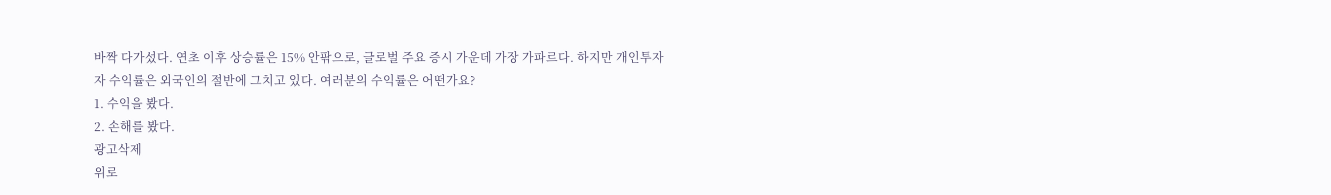바짝 다가섰다. 연초 이후 상승률은 15% 안팎으로, 글로벌 주요 증시 가운데 가장 가파르다. 하지만 개인투자자 수익률은 외국인의 절반에 그치고 있다. 여러분의 수익률은 어떤가요?
1. 수익을 봤다.
2. 손해를 봤다.
광고삭제
위로